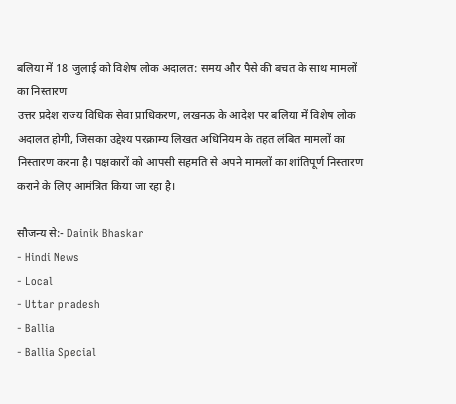बलिया में 18 जुलाई को विशेष लोक अदालत: समय और पैसे की बचत के साथ मामलों का निस्तारण
उत्तर प्रदेश राज्य विधिक सेवा प्राधिकरण, लखनऊ के आदेश पर बलिया में विशेष लोक अदालत होगी, जिसका उद्देश्य परक्राम्य लिखत अधिनियम के तहत लंबित मामलों का निस्तारण करना है। पक्षकारों को आपसी सहमति से अपने मामलों का शांतिपूर्ण निस्तारण कराने के लिए आमंत्रित किया जा रहा है।

सौजन्य से:- Dainik Bhaskar
- Hindi News
- Local
- Uttar pradesh
- Ballia
- Ballia Special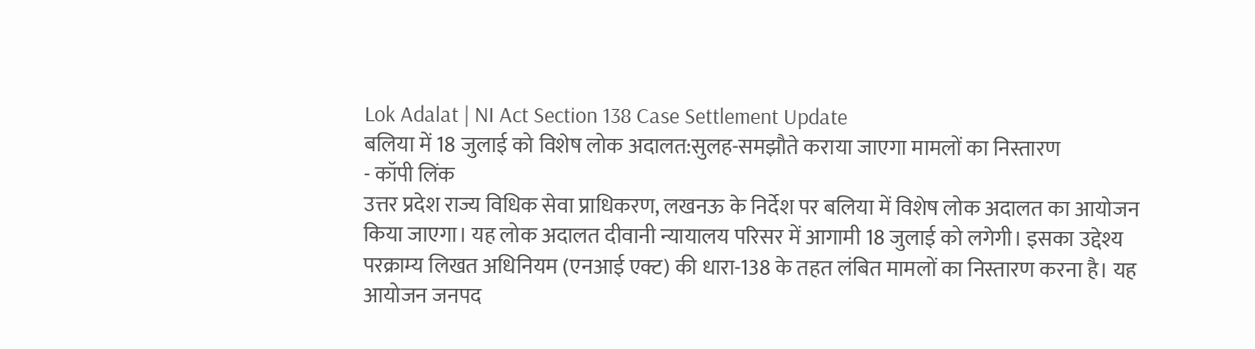Lok Adalat | NI Act Section 138 Case Settlement Update
बलिया में 18 जुलाई को विशेष लोक अदालत:सुलह-समझौते कराया जाएगा मामलों का निस्तारण
- कॉपी लिंक
उत्तर प्रदेश राज्य विधिक सेवा प्राधिकरण, लखनऊ के निर्देश पर बलिया में विशेष लोक अदालत का आयोजन किया जाएगा। यह लोक अदालत दीवानी न्यायालय परिसर में आगामी 18 जुलाई को लगेगी। इसका उद्देश्य परक्राम्य लिखत अधिनियम (एनआई एक्ट) की धारा-138 के तहत लंबित मामलों का निस्तारण करना है। यह आयोजन जनपद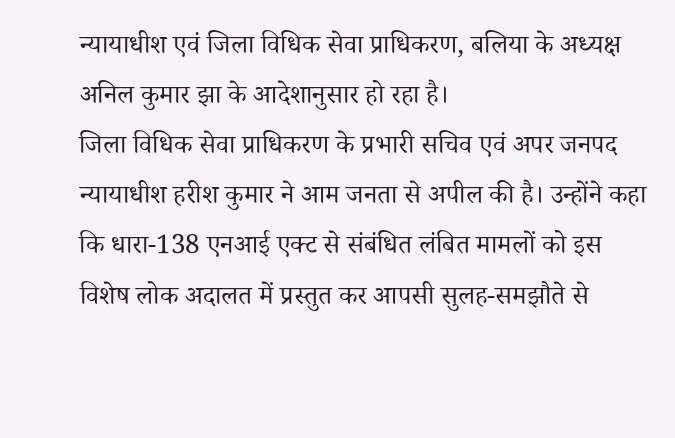न्यायाधीश एवं जिला विधिक सेवा प्राधिकरण, बलिया के अध्यक्ष अनिल कुमार झा के आदेशानुसार हो रहा है।
जिला विधिक सेवा प्राधिकरण के प्रभारी सचिव एवं अपर जनपद न्यायाधीश हरीश कुमार ने आम जनता से अपील की है। उन्होंने कहा कि धारा-138 एनआई एक्ट से संबंधित लंबित मामलों को इस विशेष लोक अदालत में प्रस्तुत कर आपसी सुलह-समझौते से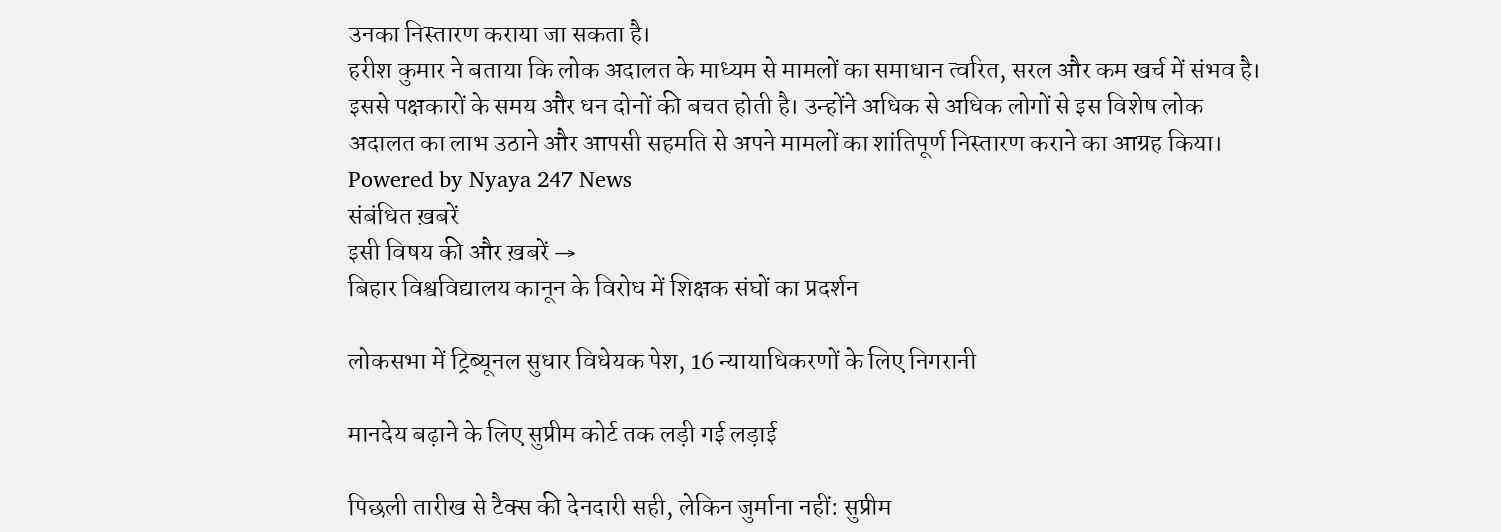उनका निस्तारण कराया जा सकता है।
हरीश कुमार ने बताया कि लोक अदालत के माध्यम से मामलों का समाधान त्वरित, सरल और कम खर्च में संभव है। इससे पक्षकारों के समय और धन दोनों की बचत होती है। उन्होंने अधिक से अधिक लोगों से इस विशेष लोक अदालत का लाभ उठाने और आपसी सहमति से अपने मामलों का शांतिपूर्ण निस्तारण कराने का आग्रह किया।
Powered by Nyaya 247 News
संबंधित ख़बरें
इसी विषय की और ख़बरें →
बिहार विश्वविद्यालय कानून के विरोध में शिक्षक संघों का प्रदर्शन

लोकसभा में ट्रिब्यूनल सुधार विधेयक पेश, 16 न्यायाधिकरणों के लिए निगरानी

मानदेय बढ़ाने के लिए सुप्रीम कोर्ट तक लड़ी गई लड़ाई

पिछली तारीख से टैक्स की देनदारी सही, लेकिन जुर्माना नहीं: सुप्रीम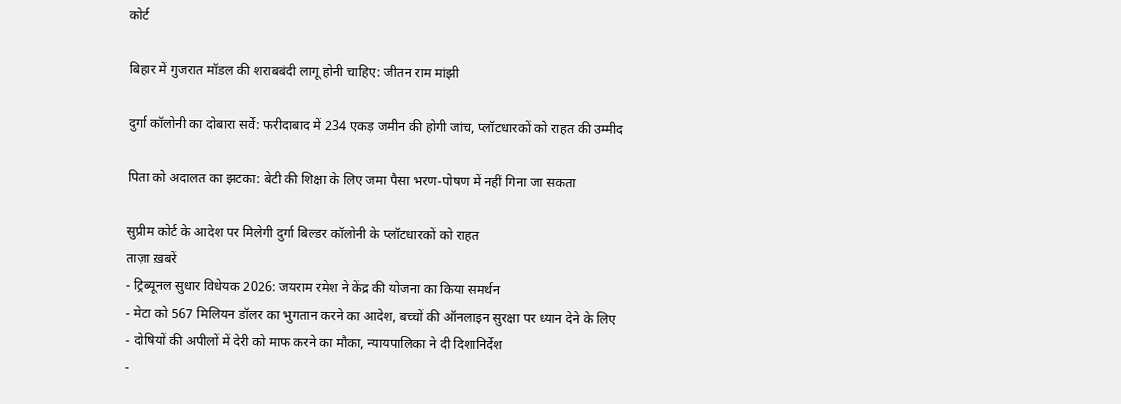कोर्ट

बिहार में गुजरात मॉडल की शराबबंदी लागू होनी चाहिए: जीतन राम मांझी

दुर्गा कॉलोनी का दोबारा सर्वे: फरीदाबाद में 234 एकड़ जमीन की होगी जांच, प्लॉटधारकों को राहत की उम्मीद

पिता को अदालत का झटका: बेटी की शिक्षा के लिए जमा पैसा भरण-पोषण में नहीं गिना जा सकता

सुप्रीम कोर्ट के आदेश पर मिलेगी दुर्गा बिल्डर कॉलोनी के प्लॉटधारकों को राहत
ताज़ा ख़बरें
- ट्रिब्यूनल सुधार विधेयक 2026: जयराम रमेश ने केंद्र की योजना का किया समर्थन
- मेटा को 567 मिलियन डॉलर का भुगतान करने का आदेश, बच्चों की ऑनलाइन सुरक्षा पर ध्यान देने के लिए
- दोषियों की अपीलों में देरी को माफ करने का मौका, न्यायपालिका ने दी दिशानिर्देश
-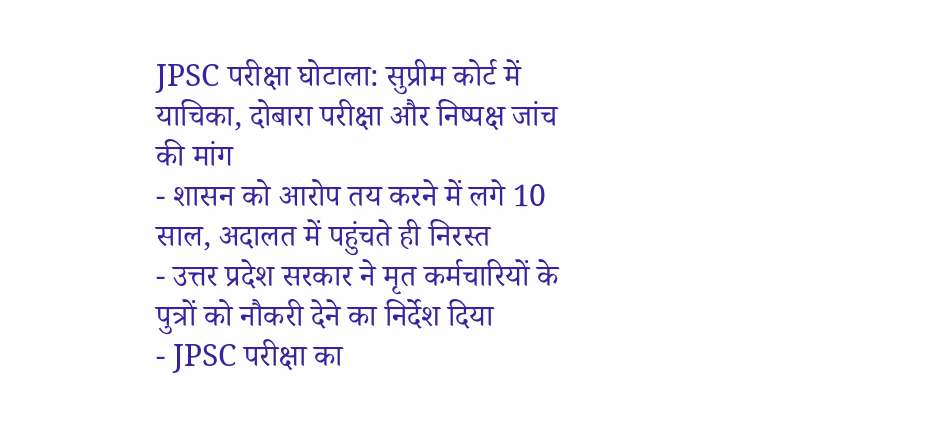JPSC परीक्षा घोटाला: सुप्रीम कोर्ट में याचिका, दोबारा परीक्षा और निष्पक्ष जांच की मांग
- शासन को आरोप तय करने में लगे 10 साल, अदालत में पहुंचते ही निरस्त
- उत्तर प्रदेश सरकार ने मृत कर्मचारियों के पुत्रों को नौकरी देने का निर्देश दिया
- JPSC परीक्षा का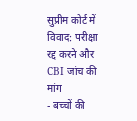सुप्रीम कोर्ट में विवाद: परीक्षा रद्द करने और CBI जांच की मांग
- बच्चों की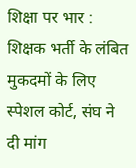शिक्षा पर भार : शिक्षक भर्ती के लंबित मुकदमों के लिए स्पेशल कोर्ट, संघ ने दी मांग